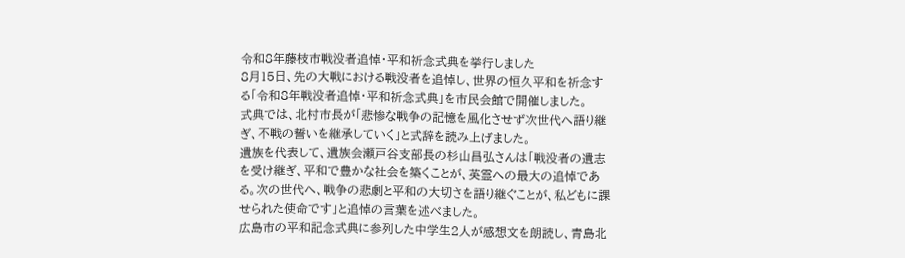令和8年藤枝市戦没者追悼・平和祈念式典を挙行しました
8月15日、先の大戦における戦没者を追悼し、世界の恒久平和を祈念する「令和8年戦没者追悼・平和祈念式典」を市民会館で開催しました。
式典では、北村市長が「悲惨な戦争の記憶を風化させず次世代へ語り継ぎ、不戦の誓いを継承していく」と式辞を読み上げました。
遺族を代表して、遺族会瀬戸谷支部長の杉山昌弘さんは「戦没者の遺志を受け継ぎ、平和で豊かな社会を築くことが、英霊への最大の追悼である。次の世代へ、戦争の悲劇と平和の大切さを語り継ぐことが、私どもに課せられた使命です」と追悼の言葉を述べました。
広島市の平和記念式典に参列した中学生2人が感想文を朗読し、青島北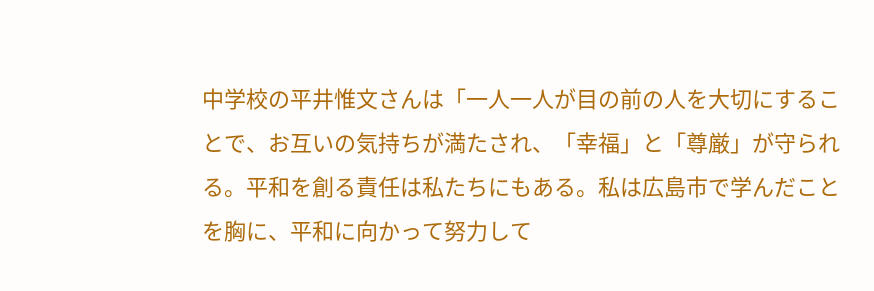中学校の平井惟文さんは「一人一人が目の前の人を大切にすることで、お互いの気持ちが満たされ、「幸福」と「尊厳」が守られる。平和を創る責任は私たちにもある。私は広島市で学んだことを胸に、平和に向かって努力して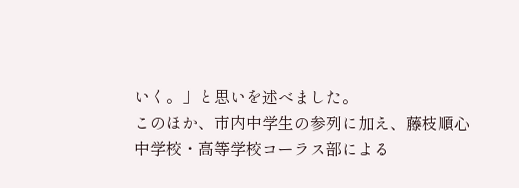いく。」と思いを述べました。
このほか、市内中学生の参列に加え、藤枝順心中学校・高等学校コーラス部による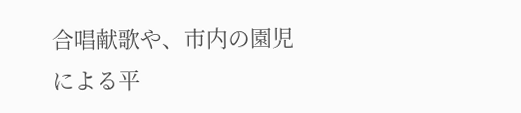合唱献歌や、市内の園児による平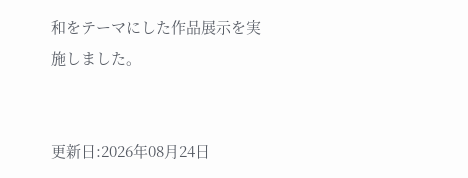和をテーマにした作品展示を実施しました。


更新日:2026年08月24日